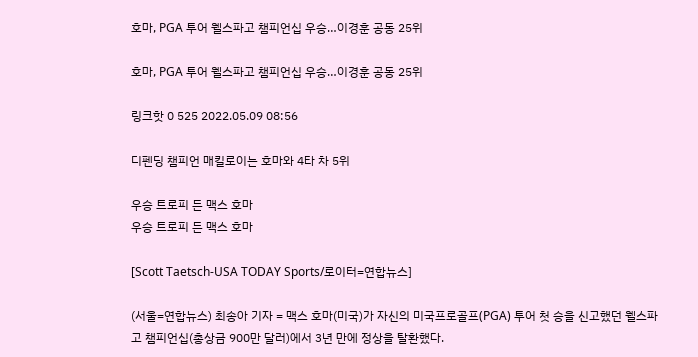호마, PGA 투어 웰스파고 챔피언십 우승…이경훈 공동 25위

호마, PGA 투어 웰스파고 챔피언십 우승…이경훈 공동 25위

링크핫 0 525 2022.05.09 08:56

디펜딩 챔피언 매킬로이는 호마와 4타 차 5위

우승 트로피 든 맥스 호마
우승 트로피 든 맥스 호마

[Scott Taetsch-USA TODAY Sports/로이터=연합뉴스]

(서울=연합뉴스) 최송아 기자 = 맥스 호마(미국)가 자신의 미국프로골프(PGA) 투어 첫 승을 신고했던 웰스파고 챔피언십(총상금 900만 달러)에서 3년 만에 정상을 탈환했다.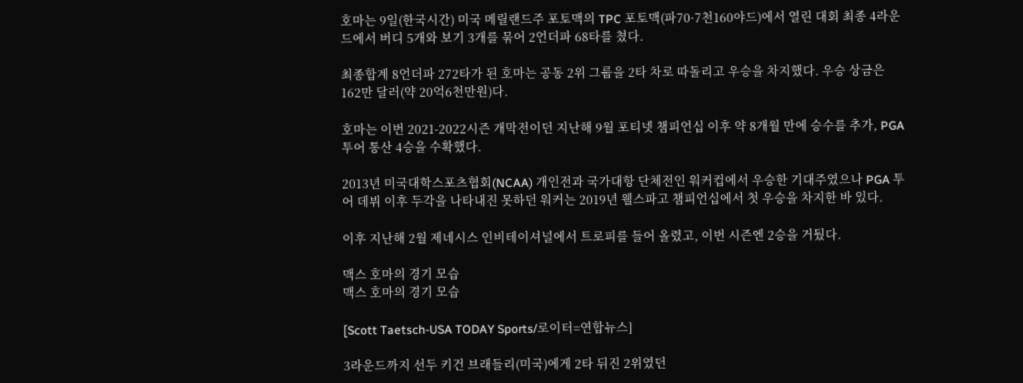호마는 9일(한국시간) 미국 메릴랜드주 포토맥의 TPC 포토맥(파70·7천160야드)에서 열린 대회 최종 4라운드에서 버디 5개와 보기 3개를 묶어 2언더파 68타를 쳤다.

최종합계 8언더파 272타가 된 호마는 공동 2위 그룹을 2타 차로 따돌리고 우승을 차지했다. 우승 상금은 162만 달러(약 20억6천만원)다.

호마는 이번 2021-2022시즌 개막전이던 지난해 9월 포티넷 챔피언십 이후 약 8개월 만에 승수를 추가, PGA 투어 통산 4승을 수확했다.

2013년 미국대학스포츠협회(NCAA) 개인전과 국가대항 단체전인 워커컵에서 우승한 기대주였으나 PGA 투어 데뷔 이후 두각을 나타내진 못하던 워커는 2019년 웰스파고 챔피언십에서 첫 우승을 차지한 바 있다.

이후 지난해 2월 제네시스 인비테이셔널에서 트로피를 들어 올렸고, 이번 시즌엔 2승을 거뒀다.

맥스 호마의 경기 모습
맥스 호마의 경기 모습

[Scott Taetsch-USA TODAY Sports/로이터=연합뉴스]

3라운드까지 선두 키건 브래들리(미국)에게 2타 뒤진 2위였던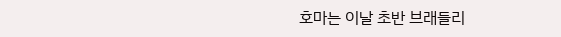호마는 이날 초반 브래들리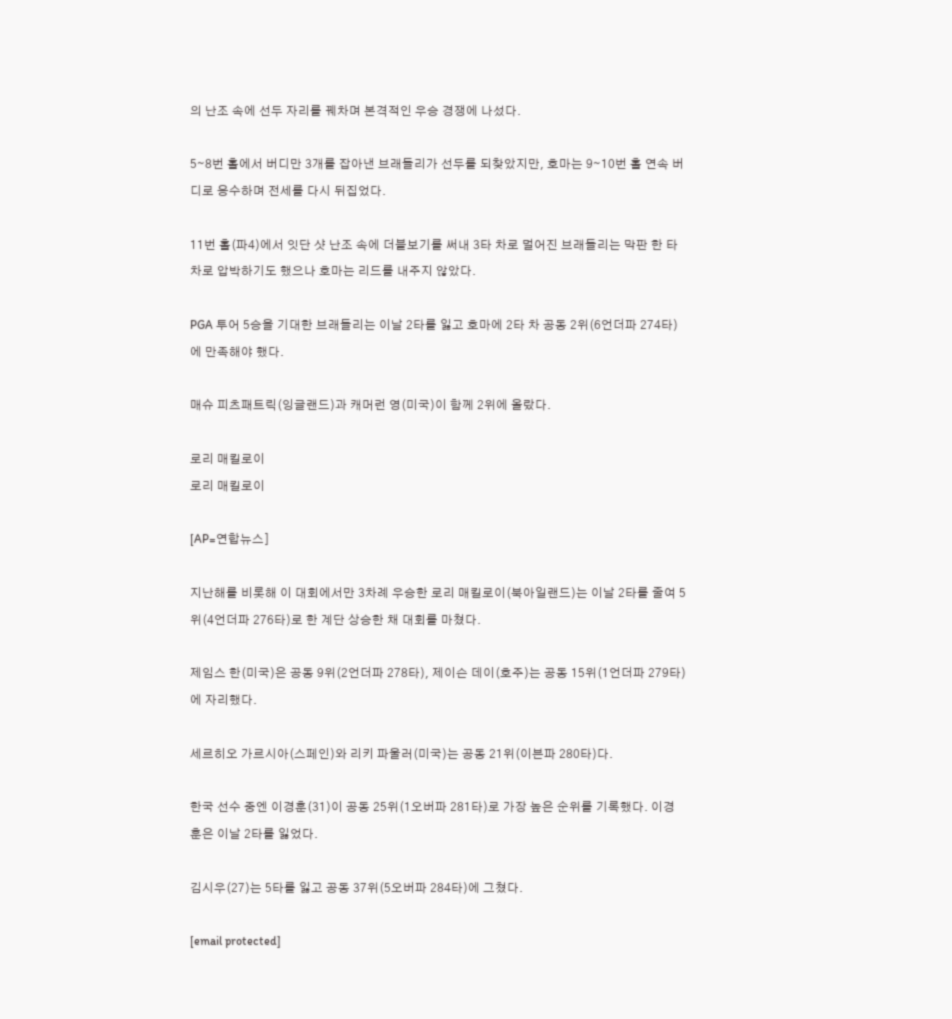의 난조 속에 선두 자리를 꿰차며 본격적인 우승 경쟁에 나섰다.

5∼8번 홀에서 버디만 3개를 잡아낸 브래들리가 선두를 되찾았지만, 호마는 9∼10번 홀 연속 버디로 응수하며 전세를 다시 뒤집었다.

11번 홀(파4)에서 잇단 샷 난조 속에 더블보기를 써내 3타 차로 멀어진 브래들리는 막판 한 타 차로 압박하기도 했으나 호마는 리드를 내주지 않았다.

PGA 투어 5승을 기대한 브래들리는 이날 2타를 잃고 호마에 2타 차 공동 2위(6언더파 274타)에 만족해야 했다.

매슈 피츠패트릭(잉글랜드)과 캐머런 영(미국)이 함께 2위에 올랐다.

로리 매킬로이
로리 매킬로이

[AP=연합뉴스]

지난해를 비롯해 이 대회에서만 3차례 우승한 로리 매킬로이(북아일랜드)는 이날 2타를 줄여 5위(4언더파 276타)로 한 계단 상승한 채 대회를 마쳤다.

제임스 한(미국)은 공동 9위(2언더파 278타), 제이슨 데이(호주)는 공동 15위(1언더파 279타)에 자리했다.

세르히오 가르시아(스페인)와 리키 파울러(미국)는 공동 21위(이븐파 280타)다.

한국 선수 중엔 이경훈(31)이 공동 25위(1오버파 281타)로 가장 높은 순위를 기록했다. 이경훈은 이날 2타를 잃었다.

김시우(27)는 5타를 잃고 공동 37위(5오버파 284타)에 그쳤다.

[email protected]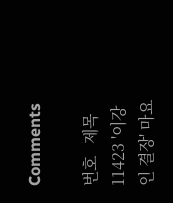Comments

번호   제목
11423 '이강인 결장' 마요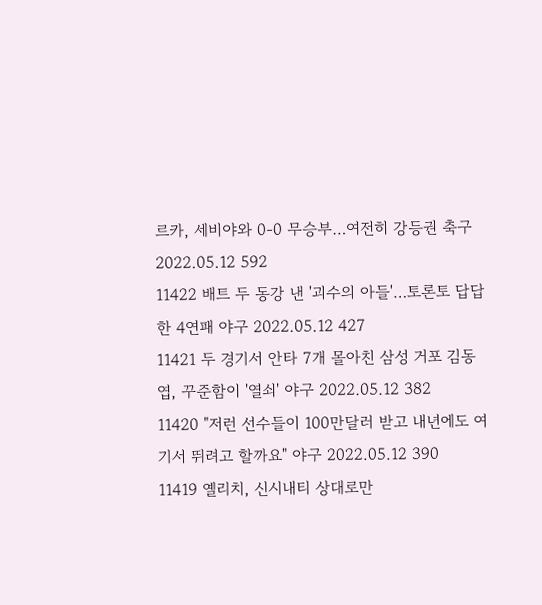르카, 세비야와 0-0 무승부…여전히 강등권 축구 2022.05.12 592
11422 배트 두 동강 낸 '괴수의 아들'…토론토 답답한 4연패 야구 2022.05.12 427
11421 두 경기서 안타 7개 몰아친 삼성 거포 김동엽, 꾸준함이 '열쇠' 야구 2022.05.12 382
11420 "저런 선수들이 100만달러 받고 내년에도 여기서 뛰려고 할까요" 야구 2022.05.12 390
11419 옐리치, 신시내티 상대로만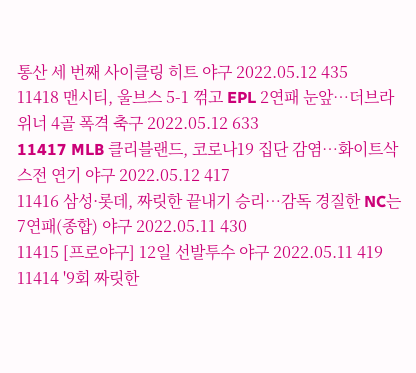통산 세 번째 사이클링 히트 야구 2022.05.12 435
11418 맨시티, 울브스 5-1 꺾고 EPL 2연패 눈앞…더브라위너 4골 폭격 축구 2022.05.12 633
11417 MLB 클리블랜드, 코로나19 집단 감염…화이트삭스전 연기 야구 2022.05.12 417
11416 삼성·롯데, 짜릿한 끝내기 승리…감독 경질한 NC는 7연패(종합) 야구 2022.05.11 430
11415 [프로야구] 12일 선발투수 야구 2022.05.11 419
11414 '9회 짜릿한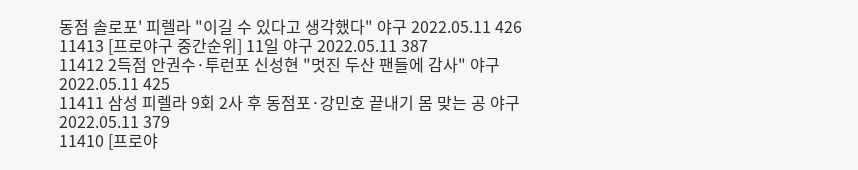동점 솔로포' 피렐라 "이길 수 있다고 생각했다" 야구 2022.05.11 426
11413 [프로야구 중간순위] 11일 야구 2022.05.11 387
11412 2득점 안권수·투런포 신성현 "멋진 두산 팬들에 감사" 야구 2022.05.11 425
11411 삼성 피렐라 9회 2사 후 동점포·강민호 끝내기 몸 맞는 공 야구 2022.05.11 379
11410 [프로야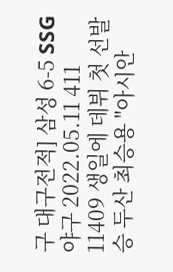구 대구전적] 삼성 6-5 SSG 야구 2022.05.11 411
11409 생일에 데뷔 첫 선발승 두산 최승용 "아시안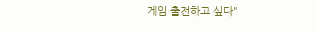게임 출전하고 싶다"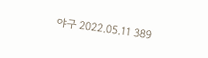야구 2022.05.11 389